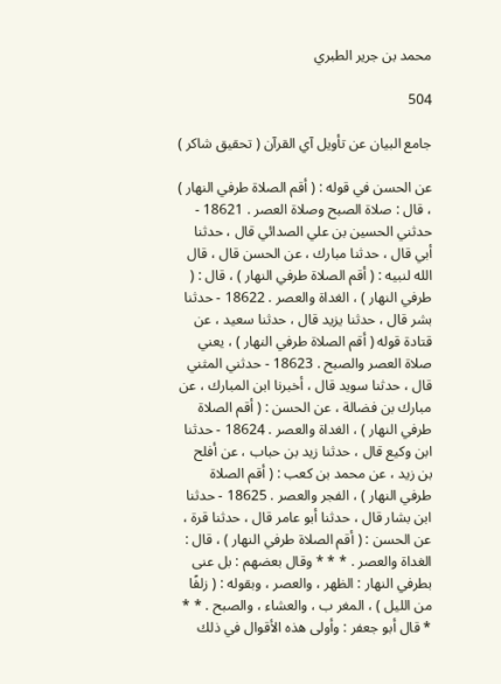محمد بن جرير الطبري

504

جامع البيان عن تأويل آي القرآن ( تحقيق شاكر )

عن الحسن في قوله : ( أقم الصلاة طرفي النهار ) ، قال : صلاة الصبح وصلاة العصر . 18621 - حدثني الحسين بن علي الصدائي قال ، حدثنا أبي قال ، حدثنا مبارك ، عن الحسن قال ، قال الله لنبيه : ( أقم الصلاة طرفي النهار ) ، قال : ( طرفي النهار ) ، الغداة والعصر . 18622 - حدثنا بشر قال ، حدثنا يزيد قال ، حدثنا سعيد ، عن قتادة قوله ( أقم الصلاة طرفي النهار ) ، يعني صلاة العصر والصبح . 18623 - حدثني المثني قال ، حدثنا سويد قال ، أخبرنا ابن المبارك ، عن مبارك بن فضالة ، عن الحسن : ( أقم الصلاة طرفي النهار ) ، الغداة والعصر . 18624 - حدثنا ابن وكيع قال ، حدثنا زيد بن حباب ، عن أفلح بن زيد ، عن محمد بن كعب : ( أقم الصلاة طرفي النهار ) ، الفجر والعصر . 18625 - حدثنا ابن بشار قال ، حدثنا أبو عامر قال ، حدثنا قرة ، عن الحسن : ( أقم الصلاة طرفي النهار ) ، قال : الغداة والعصر . * * * وقال بعضهم : بل عنى بطرفي النهار : الظهر ، والعصر ، وبقوله : ( زلفًا من الليل ) ، المغر ب ، والعشاء ، والصبح . * * * قال أبو جعفر : وأولى هذه الأقوال في ذلك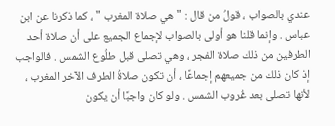عندي بالصواب ، قولُ من قال : " هي صلاة المغرب " ، كما ذكرنا عن ابن عباس . وإنما قلنا هو أولى بالصواب لإجماع الجميع على أن صلاة أحد الطرفين من ذلك صلاة الفجر ، وهي تصلى قبل طلُوع الشمس . فالواجب إذ كان ذلك من جميعهم إجماعًا ، أن تكون صلاةُ الطرف الآخر المغرب ، لأنها تصلى بعد غُروب الشمس . ولو كان واجبًا أن يكون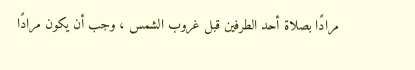مرادًا بصلاة أحد الطرفين قبل غروب الشمس ، وجب أن يكون مرادًا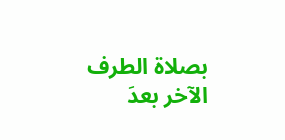بصلاة الطرف الآخر بعدَ